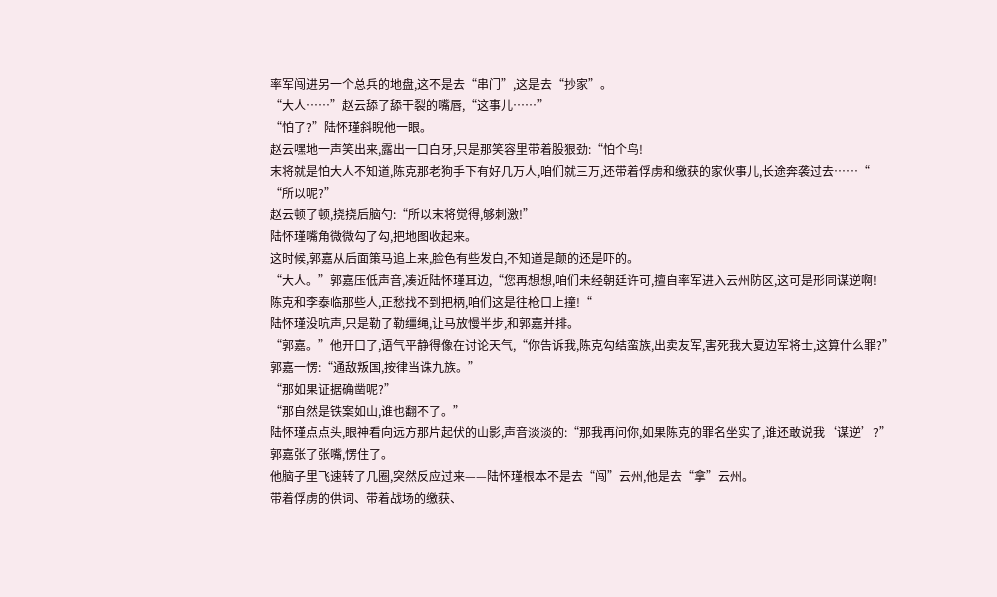率军闯进另一个总兵的地盘,这不是去“串门”,这是去“抄家”。
“大人……”赵云舔了舔干裂的嘴唇,“这事儿……”
“怕了?”陆怀瑾斜睨他一眼。
赵云嘿地一声笑出来,露出一口白牙,只是那笑容里带着股狠劲:“怕个鸟!
末将就是怕大人不知道,陈克那老狗手下有好几万人,咱们就三万,还带着俘虏和缴获的家伙事儿,长途奔袭过去……“
“所以呢?”
赵云顿了顿,挠挠后脑勺:“所以末将觉得,够刺激!”
陆怀瑾嘴角微微勾了勾,把地图收起来。
这时候,郭嘉从后面策马追上来,脸色有些发白,不知道是颠的还是吓的。
“大人。”郭嘉压低声音,凑近陆怀瑾耳边,“您再想想,咱们未经朝廷许可,擅自率军进入云州防区,这可是形同谋逆啊!
陈克和李泰临那些人,正愁找不到把柄,咱们这是往枪口上撞!“
陆怀瑾没吭声,只是勒了勒缰绳,让马放慢半步,和郭嘉并排。
“郭嘉。”他开口了,语气平静得像在讨论天气,“你告诉我,陈克勾结蛮族,出卖友军,害死我大夏边军将士,这算什么罪?”
郭嘉一愣:“通敌叛国,按律当诛九族。”
“那如果证据确凿呢?”
“那自然是铁案如山,谁也翻不了。”
陆怀瑾点点头,眼神看向远方那片起伏的山影,声音淡淡的:“那我再问你,如果陈克的罪名坐实了,谁还敢说我‘谋逆’?”
郭嘉张了张嘴,愣住了。
他脑子里飞速转了几圈,突然反应过来——陆怀瑾根本不是去“闯”云州,他是去“拿”云州。
带着俘虏的供词、带着战场的缴获、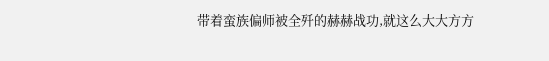带着蛮族偏师被全歼的赫赫战功,就这么大大方方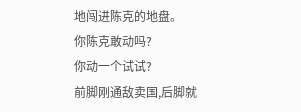地闯进陈克的地盘。
你陈克敢动吗?
你动一个试试?
前脚刚通敌卖国,后脚就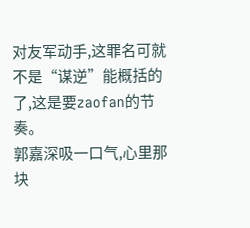对友军动手,这罪名可就不是“谋逆”能概括的了,这是要zaofan的节奏。
郭嘉深吸一口气,心里那块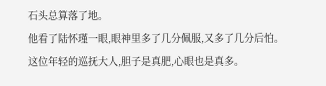石头总算落了地。
他看了陆怀瑾一眼,眼神里多了几分佩服,又多了几分后怕。
这位年轻的巡抚大人,胆子是真肥,心眼也是真多。